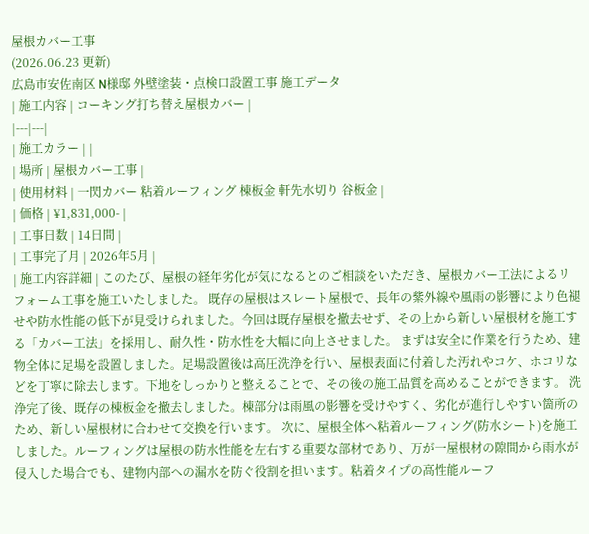屋根カバー工事
(2026.06.23 更新)
広島市安佐南区 N様邸 外壁塗装・点検口設置工事 施工データ
| 施工内容 | コーキング打ち替え屋根カバー |
|---|---|
| 施工カラー | |
| 場所 | 屋根カバー工事 |
| 使用材料 | 一閃カバー 粘着ルーフィング 棟板金 軒先水切り 谷板金 |
| 価格 | ¥1,831,000- |
| 工事日数 | 14日間 |
| 工事完了月 | 2026年5月 |
| 施工内容詳細 | このたび、屋根の経年劣化が気になるとのご相談をいただき、屋根カバー工法によるリフォーム工事を施工いたしました。 既存の屋根はスレート屋根で、長年の紫外線や風雨の影響により色褪せや防水性能の低下が見受けられました。今回は既存屋根を撤去せず、その上から新しい屋根材を施工する「カバー工法」を採用し、耐久性・防水性を大幅に向上させました。 まずは安全に作業を行うため、建物全体に足場を設置しました。足場設置後は高圧洗浄を行い、屋根表面に付着した汚れやコケ、ホコリなどを丁寧に除去します。下地をしっかりと整えることで、その後の施工品質を高めることができます。 洗浄完了後、既存の棟板金を撤去しました。棟部分は雨風の影響を受けやすく、劣化が進行しやすい箇所のため、新しい屋根材に合わせて交換を行います。 次に、屋根全体へ粘着ルーフィング(防水シート)を施工しました。ルーフィングは屋根の防水性能を左右する重要な部材であり、万が一屋根材の隙間から雨水が侵入した場合でも、建物内部への漏水を防ぐ役割を担います。粘着タイプの高性能ルーフ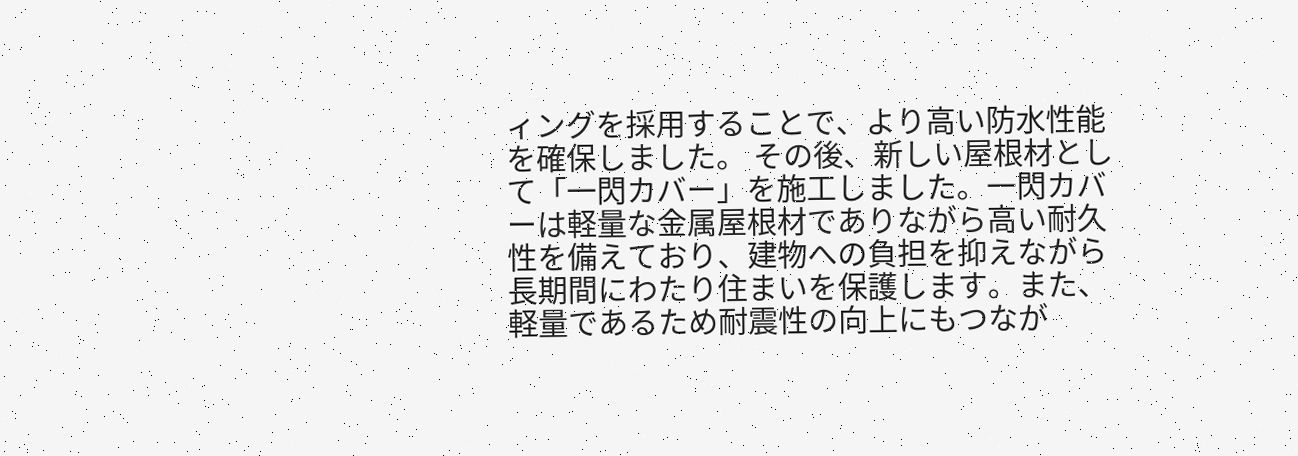ィングを採用することで、より高い防水性能を確保しました。 その後、新しい屋根材として「一閃カバー」を施工しました。一閃カバーは軽量な金属屋根材でありながら高い耐久性を備えており、建物への負担を抑えながら長期間にわたり住まいを保護します。また、軽量であるため耐震性の向上にもつなが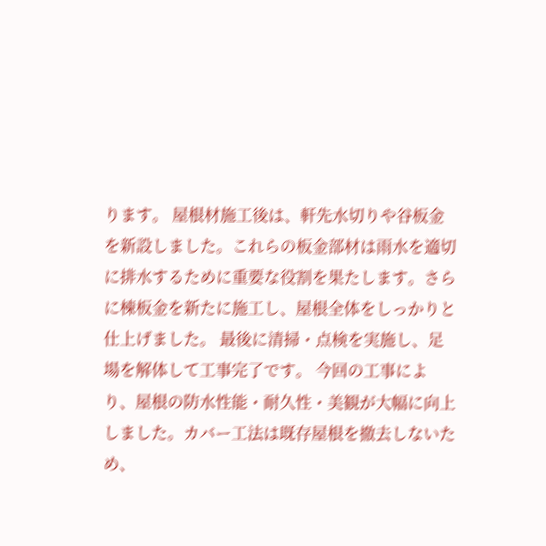ります。 屋根材施工後は、軒先水切りや谷板金を新設しました。これらの板金部材は雨水を適切に排水するために重要な役割を果たします。さらに棟板金を新たに施工し、屋根全体をしっかりと仕上げました。 最後に清掃・点検を実施し、足場を解体して工事完了です。 今回の工事により、屋根の防水性能・耐久性・美観が大幅に向上しました。カバー工法は既存屋根を撤去しないため、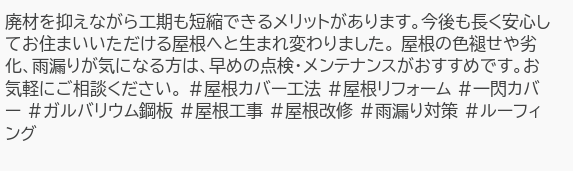廃材を抑えながら工期も短縮できるメリットがあります。今後も長く安心してお住まいいただける屋根へと生まれ変わりました。 屋根の色褪せや劣化、雨漏りが気になる方は、早めの点検・メンテナンスがおすすめです。お気軽にご相談ください。 #屋根カバー工法 #屋根リフォーム #一閃カバー #ガルバリウム鋼板 #屋根工事 #屋根改修 #雨漏り対策 #ルーフィング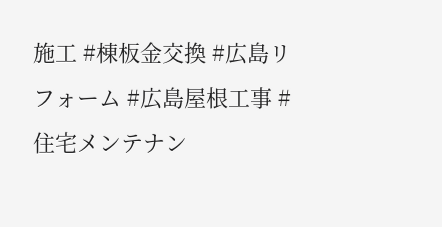施工 #棟板金交換 #広島リフォーム #広島屋根工事 #住宅メンテナン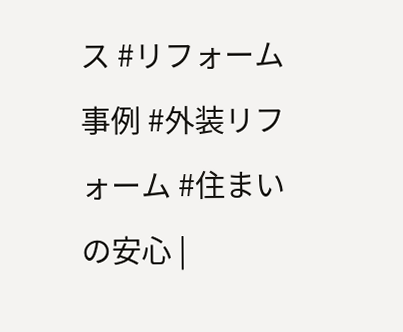ス #リフォーム事例 #外装リフォーム #住まいの安心 |